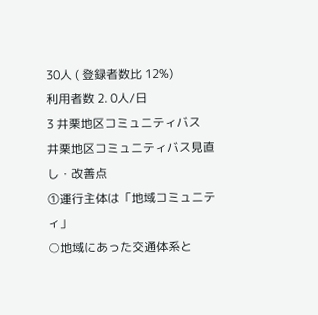30人 ( 登録者数比 12%)
利用者数 2. 0人/日
3 井栗地区コミュニティバス
井栗地区コミュニティバス見直し・改善点
①運行主体は「地域コミュニティ」
○地域にあった交通体系と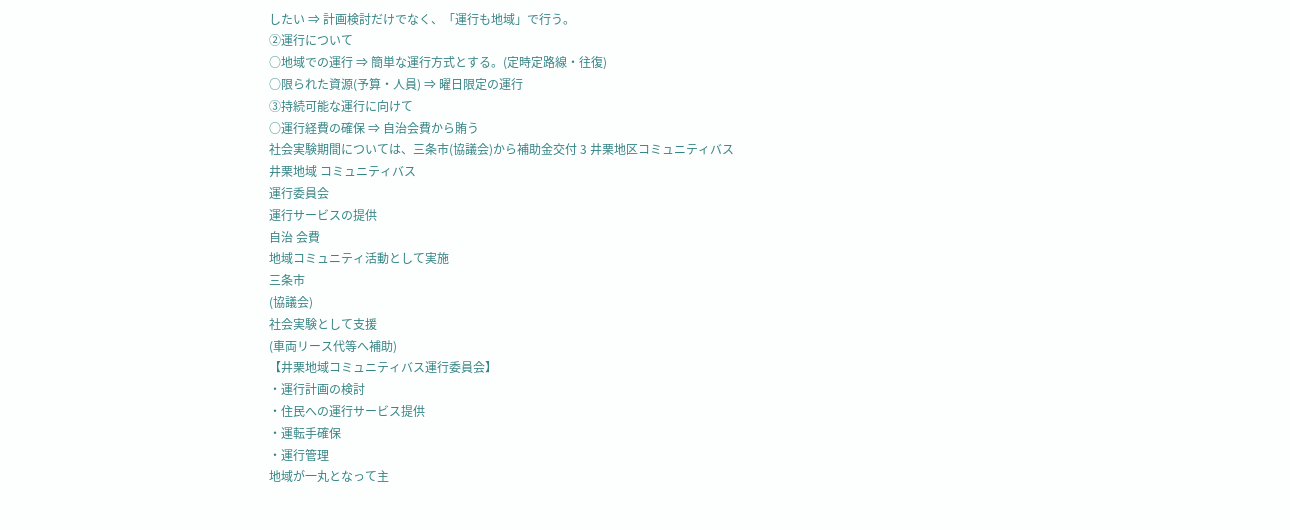したい ⇒ 計画検討だけでなく、「運行も地域」で行う。
②運行について
○地域での運行 ⇒ 簡単な運行方式とする。(定時定路線・往復)
○限られた資源(予算・人員) ⇒ 曜日限定の運行
③持続可能な運行に向けて
○運行経費の確保 ⇒ 自治会費から賄う
社会実験期間については、三条市(協議会)から補助金交付 3 井栗地区コミュニティバス
井栗地域 コミュニティバス
運行委員会
運行サービスの提供
自治 会費
地域コミュニティ活動として実施
三条市
(協議会)
社会実験として支援
(車両リース代等へ補助)
【井栗地域コミュニティバス運行委員会】
・運行計画の検討
・住民への運行サービス提供
・運転手確保
・運行管理
地域が一丸となって主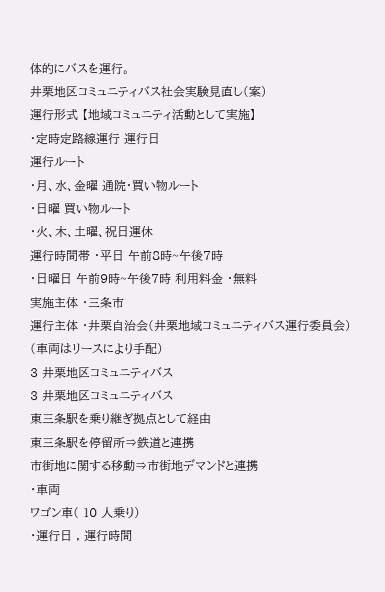体的にバスを運行。
井栗地区コミュニティバス社会実験見直し(案)
運行形式 【地域コミュニティ活動として実施】
・定時定路線運行 運行日
運行ルート
・月、水、金曜 通院・買い物ルート
・日曜 買い物ルート
・火、木、土曜、祝日運休
運行時間帯 ・平日 午前8時~午後7時
・日曜日 午前9時~午後7時 利用料金 ・無料
実施主体 ・三条市
運行主体 ・井栗自治会(井栗地域コミュニティバス運行委員会)
(車両はリースにより手配)
3 井栗地区コミュニティバス
3 井栗地区コミュニティバス
東三条駅を乗り継ぎ拠点として経由
東三条駅を停留所⇒鉄道と連携
市街地に関する移動⇒市街地デマンドと連携
・車両
ワゴン車( 10 人乗り)
・運行日 , 運行時間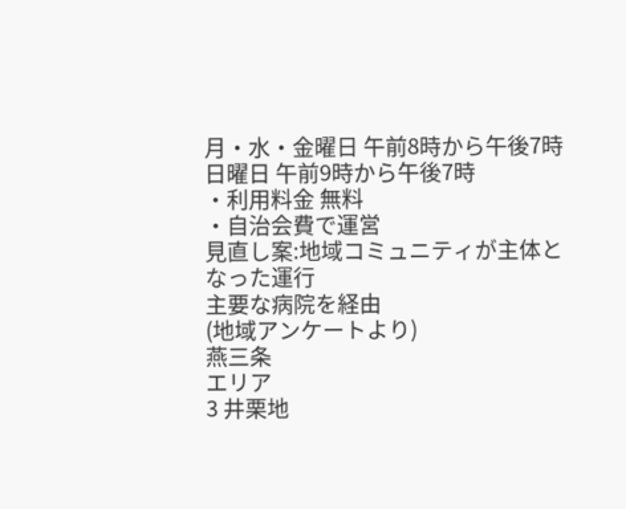月・水・金曜日 午前8時から午後7時 日曜日 午前9時から午後7時
・利用料金 無料
・自治会費で運営
見直し案:地域コミュニティが主体となった運行
主要な病院を経由
(地域アンケートより)
燕三条
エリア
3 井栗地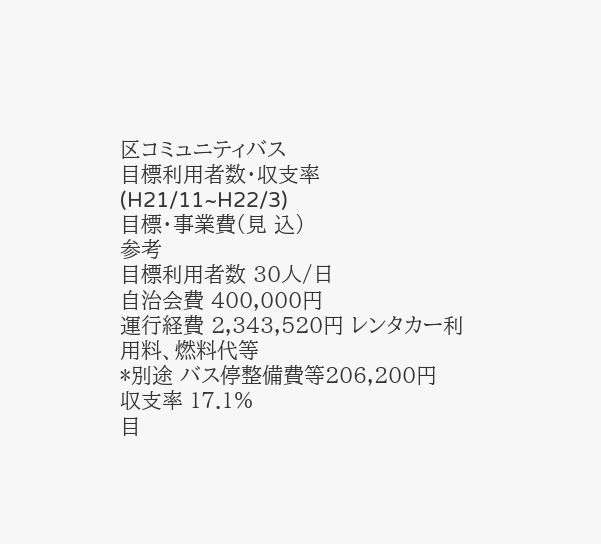区コミュニティバス
目標利用者数・収支率(H21/11~H22/3)
目標・事業費(見 込)
参考
目標利用者数 30人/日
自治会費 400,000円
運行経費 2,343,520円 レンタカー利用料、燃料代等
*別途 バス停整備費等206,200円
収支率 17.1%
目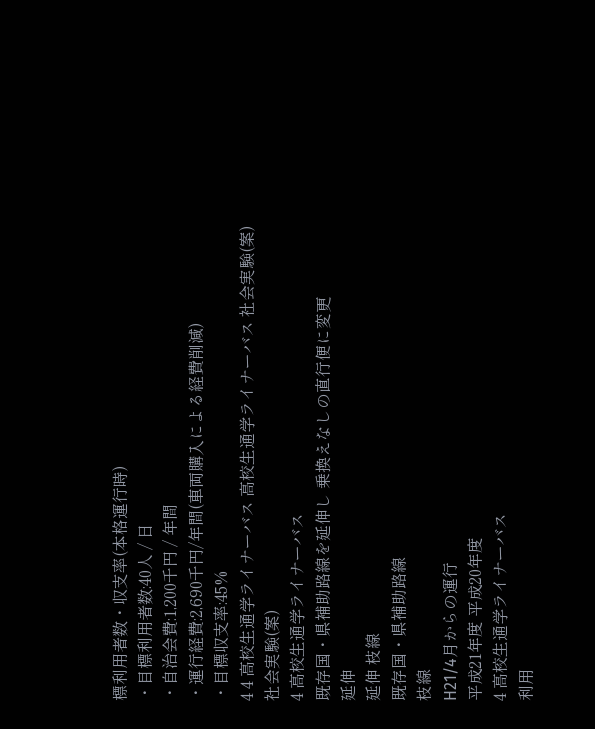標利用者数・収支率(本格運行時)
・目標利用者数:40人 / 日
・自治会費:1,200千円 / 年間
・運行経費:2,690千円/年間(車両購入による経費削減)
・目標収支率:45%
4 4 高校生通学ライナーバス 高校生通学ライナーバス 社会実験(案)
社会実験(案)
4 高校生通学ライナーバス
既存国・県補助路線を延伸し 乗換えなしの直行便に変更
延伸
延伸 枝線
既存国・県補助路線
枝線
H21/4月からの運行
平成21年度 平成20年度
4 高校生通学ライナーバス
利用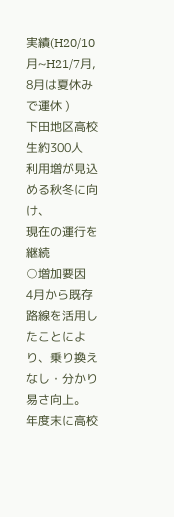実績(H20/10月~H21/7月, 8月は夏休みで運休 )
下田地区高校生約300人
利用増が見込める秋冬に向け、
現在の運行を継続
○増加要因
4月から既存路線を活用したことによ り、乗り換えなし・分かり易さ向上。
年度末に高校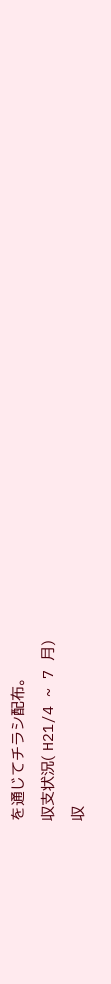を通じてチラシ配布。
収支状況( H21/4 ~ 7 月)
収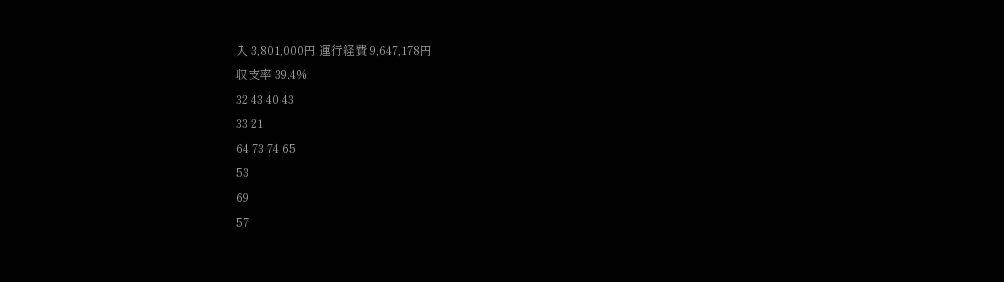入 3,801,000円 運行経費 9,647,178円
収支率 39.4%
32 43 40 43
33 21
64 73 74 65
53
69
57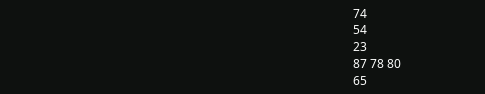74
54
23
87 78 80
65